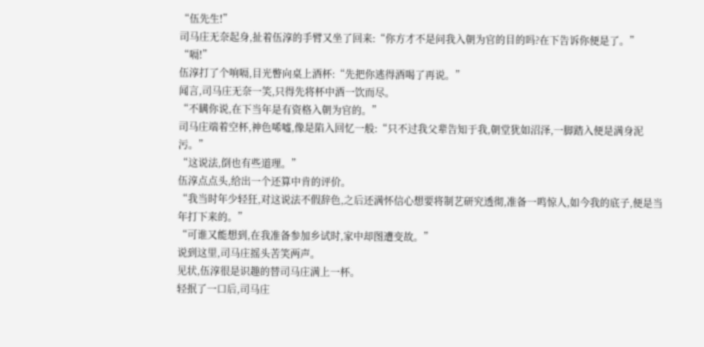“伍先生!”
司马庄无奈起身,扯着伍淳的手臂又坐了回来:“你方才不是问我入朝为官的目的吗?在下告诉你便是了。”
“嗝!”
伍淳打了个响嗝,目光瞥向桌上酒杯:“先把你逃得酒喝了再说。”
闻言,司马庄无奈一笑,只得先将杯中酒一饮而尽。
“不瞒你说,在下当年是有资格入朝为官的。”
司马庄端着空杯,神色唏嘘,像是陷入回忆一般:“只不过我父辈告知于我,朝堂犹如沼泽,一脚踏入便是满身泥污。”
“这说法,倒也有些道理。”
伍淳点点头,给出一个还算中肯的评价。
“我当时年少轻狂,对这说法不假辞色,之后还满怀信心想要将制艺研究透彻,准备一鸣惊人,如今我的底子,便是当年打下来的。”
“可谁又能想到,在我准备参加乡试时,家中却图遭变故。”
说到这里,司马庄摇头苦笑两声。
见状,伍淳很是识趣的替司马庄满上一杯。
轻抿了一口后,司马庄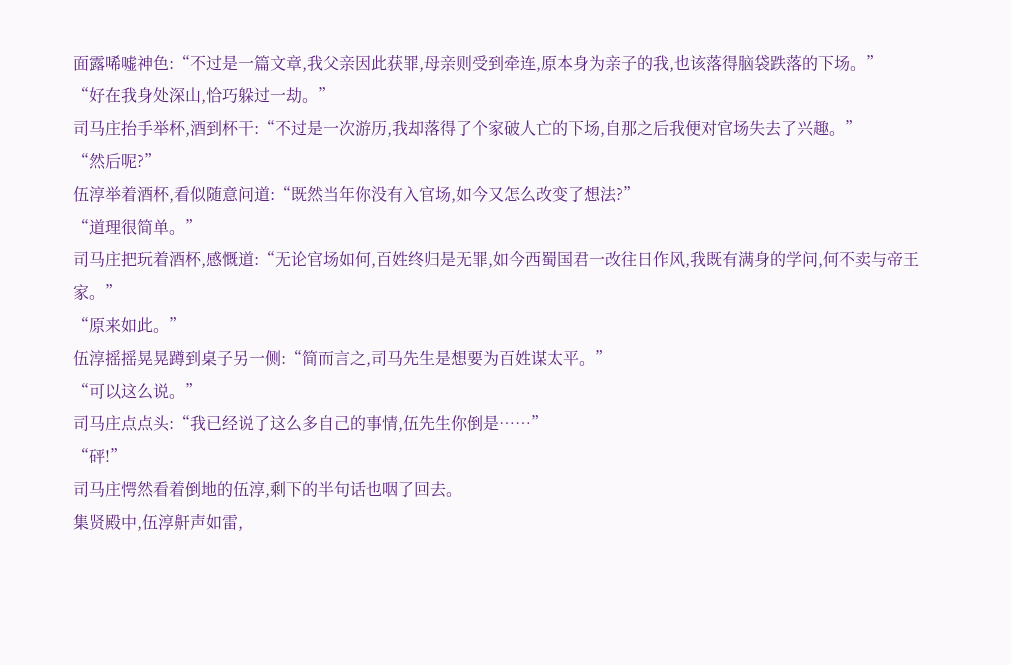面露唏嘘神色:“不过是一篇文章,我父亲因此获罪,母亲则受到牵连,原本身为亲子的我,也该落得脑袋跌落的下场。”
“好在我身处深山,恰巧躲过一劫。”
司马庄抬手举杯,酒到杯干:“不过是一次游历,我却落得了个家破人亡的下场,自那之后我便对官场失去了兴趣。”
“然后呢?”
伍淳举着酒杯,看似随意问道:“既然当年你没有入官场,如今又怎么改变了想法?”
“道理很简单。”
司马庄把玩着酒杯,感慨道:“无论官场如何,百姓终归是无罪,如今西蜀国君一改往日作风,我既有满身的学问,何不卖与帝王家。”
“原来如此。”
伍淳摇摇晃晃蹲到桌子另一侧:“简而言之,司马先生是想要为百姓谋太平。”
“可以这么说。”
司马庄点点头:“我已经说了这么多自己的事情,伍先生你倒是……”
“砰!”
司马庄愕然看着倒地的伍淳,剩下的半句话也咽了回去。
集贤殿中,伍淳鼾声如雷,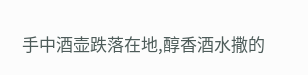手中酒壶跌落在地,醇香酒水撒的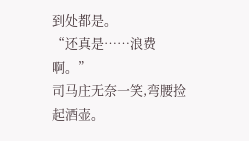到处都是。
“还真是……浪费啊。”
司马庄无奈一笑,弯腰捡起酒壶。